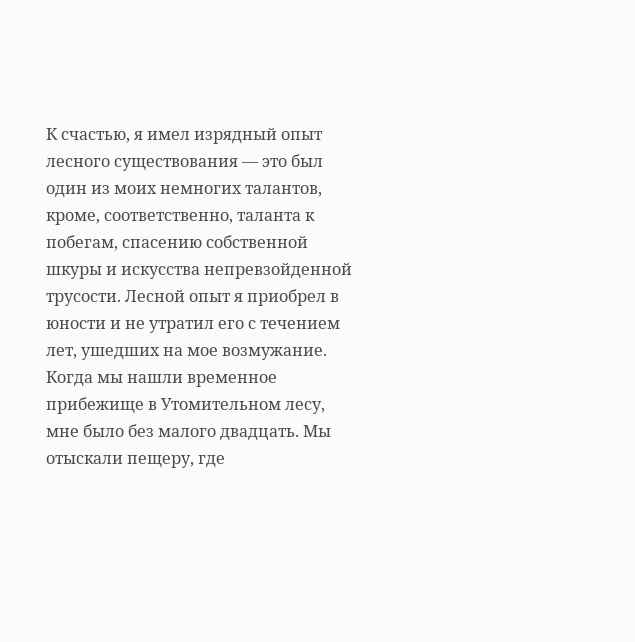К счастью, я имел изрядный опыт лесного существования — это был один из моих немногих талантов, кроме, соответственно, таланта к побегам, спасению собственной шкуры и искусства непревзойденной трусости. Лесной опыт я приобрел в юности и не утратил его с течением лет, ушедших на мое возмужание. Когда мы нашли временное прибежище в Утомительном лесу, мне было без малого двадцать. Мы отыскали пещеру, где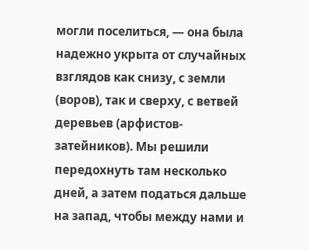могли поселиться, — она была надежно укрыта от случайных взглядов как снизу, с земли (воров), так и сверху, с ветвей деревьев (арфистов-затейников). Мы решили передохнуть там несколько дней, а затем податься дальше на запад, чтобы между нами и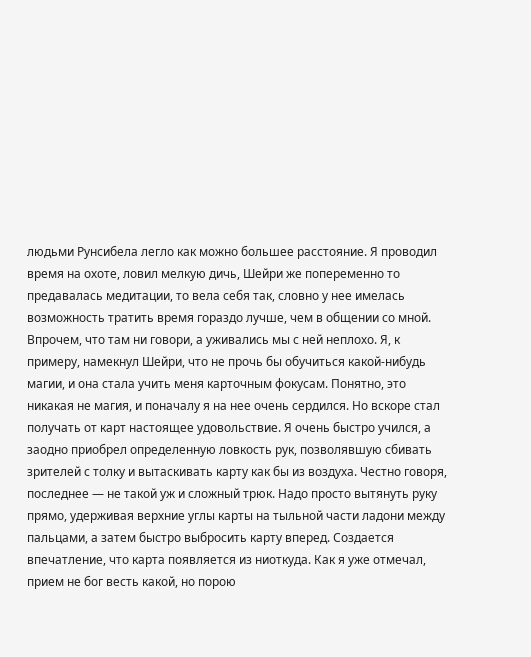людьми Рунсибела легло как можно большее расстояние. Я проводил время на охоте, ловил мелкую дичь, Шейри же попеременно то предавалась медитации, то вела себя так, словно у нее имелась возможность тратить время гораздо лучше, чем в общении со мной.
Впрочем, что там ни говори, а уживались мы с ней неплохо. Я, к примеру, намекнул Шейри, что не прочь бы обучиться какой-нибудь магии, и она стала учить меня карточным фокусам. Понятно, это никакая не магия, и поначалу я на нее очень сердился. Но вскоре стал получать от карт настоящее удовольствие. Я очень быстро учился, а заодно приобрел определенную ловкость рук, позволявшую сбивать зрителей с толку и вытаскивать карту как бы из воздуха. Честно говоря, последнее — не такой уж и сложный трюк. Надо просто вытянуть руку прямо, удерживая верхние углы карты на тыльной части ладони между пальцами, а затем быстро выбросить карту вперед. Создается впечатление, что карта появляется из ниоткуда. Как я уже отмечал, прием не бог весть какой, но порою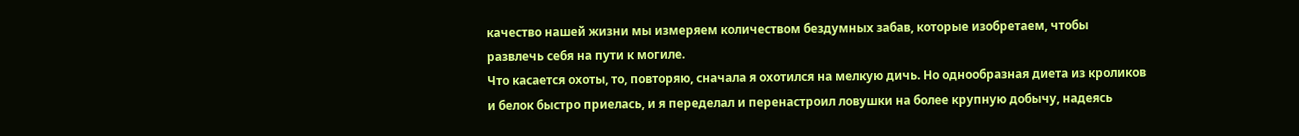качество нашей жизни мы измеряем количеством бездумных забав, которые изобретаем, чтобы развлечь себя на пути к могиле.
Что касается охоты, то, повторяю, сначала я охотился на мелкую дичь. Но однообразная диета из кроликов и белок быстро приелась, и я переделал и перенастроил ловушки на более крупную добычу, надеясь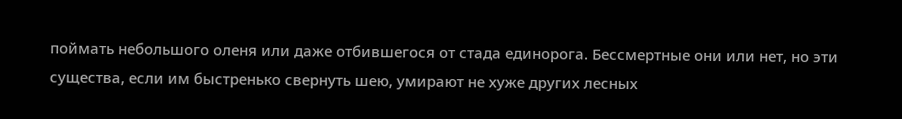поймать небольшого оленя или даже отбившегося от стада единорога. Бессмертные они или нет, но эти существа, если им быстренько свернуть шею, умирают не хуже других лесных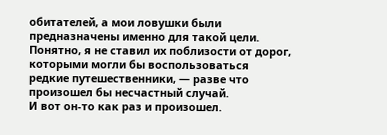обитателей, а мои ловушки были предназначены именно для такой цели. Понятно, я не ставил их поблизости от дорог, которыми могли бы воспользоваться редкие путешественники, — разве что произошел бы несчастный случай.
И вот он-то как раз и произошел.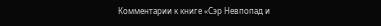Комментарии к книге «Сэр Невпопад и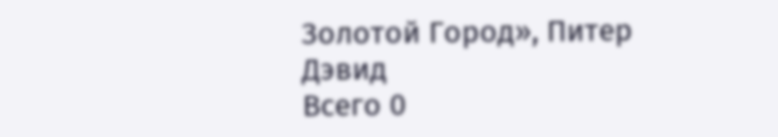Золотой Город», Питер Дэвид
Всего 0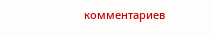комментариев